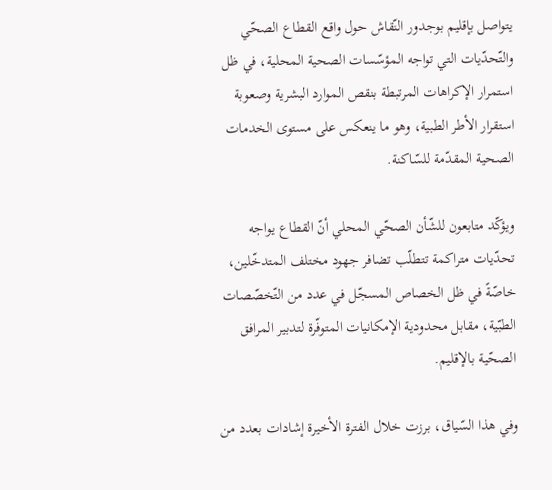يتواصل بإقليم بوجدور النّقاش حول واقع القطاع الصحّي والتّحدّيات التي تواجه المؤسّسات الصحية المحلية، في ظل استمرار الإكراهات المرتبطة بنقص الموارد البشرية وصعوبة استقرار الأطر الطبية، وهو ما ينعكس على مستوى الخدمات الصحية المقدّمة للسّاكنة.

ويؤكّد متابعون للشّأن الصحّي المحلي أنّ القطاع يواجه تحدّيات متراكمة تتطلّب تضافر جهود مختلف المتدخّلين، خاصّةً في ظل الخصاص المسجّل في عدد من التّخصّصات الطبّية، مقابل محدودية الإمكانيات المتوفّرة لتدبير المرافق الصحّية بالإقليم.

وفي هذا السّياق، برزت خلال الفترة الأخيرة إشادات بعدد من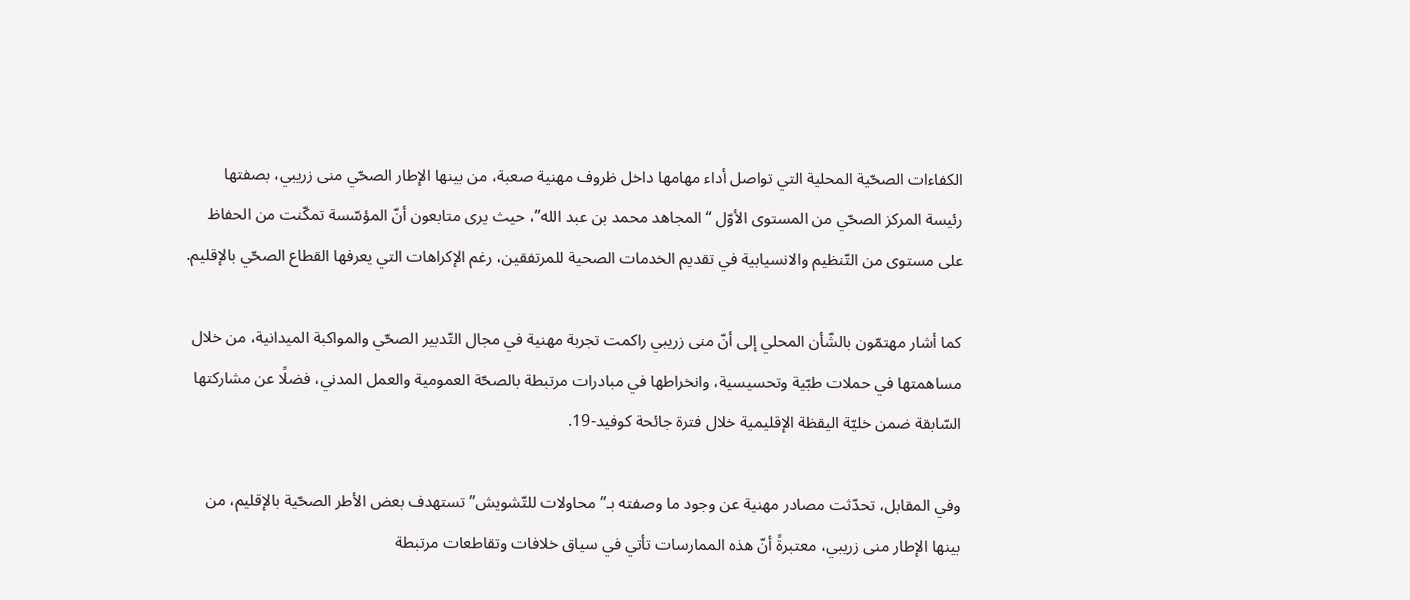الكفاءات الصحّية المحلية التي تواصل أداء مهامها داخل ظروف مهنية صعبة، من بينها الإطار الصحّي منى زريبي، بصفتها رئيسة المركز الصحّي من المستوى الأوّل “المجاهد محمد بن عبد الله”، حيث يرى متابعون أنّ المؤسّسة تمكّنت من الحفاظ على مستوى من التّنظيم والانسيابية في تقديم الخدمات الصحية للمرتفقين، رغم الإكراهات التي يعرفها القطاع الصحّي بالإقليم.

كما أشار مهتمّون بالشّأن المحلي إلى أنّ منى زريبي راكمت تجربة مهنية في مجال التّدبير الصحّي والمواكبة الميدانية، من خلال مساهمتها في حملات طبّية وتحسيسية، وانخراطها في مبادرات مرتبطة بالصحّة العمومية والعمل المدني، فضلًا عن مشاركتها السّابقة ضمن خليّة اليقظة الإقليمية خلال فترة جائحة كوفيد-19.

وفي المقابل، تحدّثت مصادر مهنية عن وجود ما وصفته بـ”محاولات للتّشويش” تستهدف بعض الأطر الصحّية بالإقليم، من بينها الإطار منى زريبي، معتبرةً أنّ هذه الممارسات تأتي في سياق خلافات وتقاطعات مرتبطة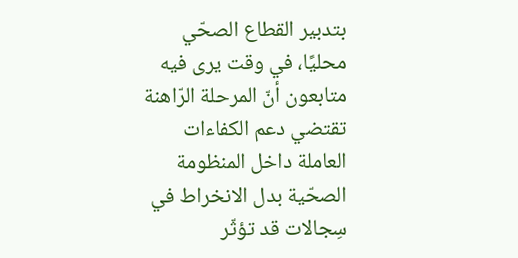بتدبير القطاع الصحّي محليًا، في وقت يرى فيه متابعون أنّ المرحلة الرّاهنة تقتضي دعم الكفاءات العاملة داخل المنظومة الصحّية بدل الانخراط في سِجالات قد تؤثّر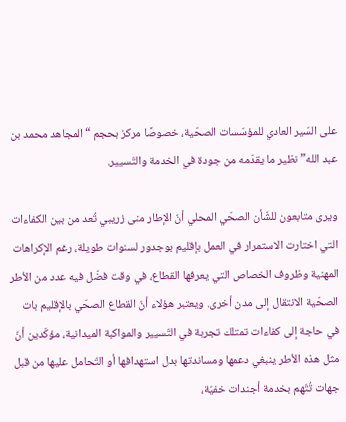على السّير العادي للمؤسّسات الصحّية، خصوصًا مركز بحجم “المجاهد محمد بن عبد الله” نظير ما يقدّمه من جودة في الخدمة والتّسيير.

ويرى متابعون للشّأن الصحّي المحلي أنّ الإطار منى زريبي تُعد من بين الكفاءات التي اختارت الاستمرار في العمل بإقليم بوجدور لسنوات طويلة، رغم الإكراهات المهنية وظروف الخصاص التي يعرفها القطاع، في وقت فضّل فيه عدد من الأطر الصحّية الانتقال إلى مدن أخرى. ويعتبر هؤلاء أنّ القطاع الصحّي بالإقليم بات في حاجة إلى كفاءات تمتلك تجربة في التّسيير والمواكبة الميدانية، مؤكّدين أنّ مثل هذه الأطر ينبغي دعمها ومساندتها بدل استهدافها أو التّحامل عليها من قبل جهات تُتّهم بخدمة أجندات خفيّة،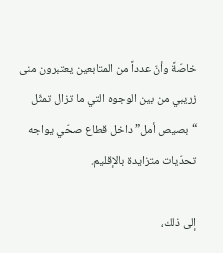خاصّةً وأنّ عدداً من المتابعين يعتبرون منى زريبي من بين الوجوه التي ما تزال تمثّل “بصيص أمل” داخل قطاع صحّي يواجه تحدّيات متزايدة بالإقليم.

إلى ذلك،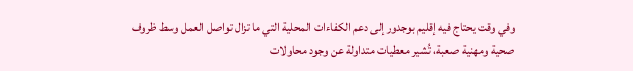وفي وقت يحتاج فيه إقليم بوجدور إلى دعم الكفاءات المحلية التي ما تزال تواصل العمل وسط ظروف صحية ومهنية صعبة، تُشير معطيات متداولة عن وجود محاولات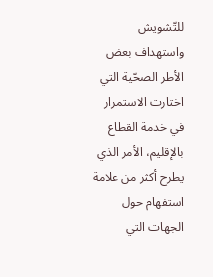للتّشويش واستهداف بعض الأطر الصحّية التي اختارت الاستمرار في خدمة القطاع بالإقليم، الأمر الذي يطرح أكثر من علامة استفهام حول الجهات التي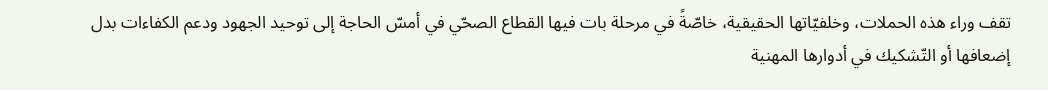تقف وراء هذه الحملات، وخلفيّاتها الحقيقية، خاصّةً في مرحلة بات فيها القطاع الصحّي في أمسّ الحاجة إلى توحيد الجهود ودعم الكفاءات بدل إضعافها أو التّشكيك في أدوارها المهنية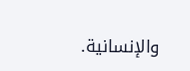والإنسانية.